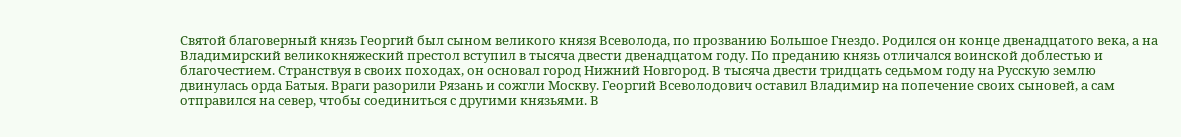Святой благоверный князь Георгий был сыном великого князя Всеволода, по прозванию Большое Гнездо. Родился он конце двенадцатого века, а на Владимирский великокняжеский престол вступил в тысяча двести двенадцатом году. По преданию князь отличался воинской доблестью и благочестием. Странствуя в своих походах, он основал город Нижний Новгород. В тысяча двести тридцать седьмом году на Русскую землю двинулась орда Батыя. Враги разорили Рязань и сожгли Москву. Георгий Всеволодович оставил Владимир на попечение своих сыновей, а сам отправился на север, чтобы соединиться с другими князьями. В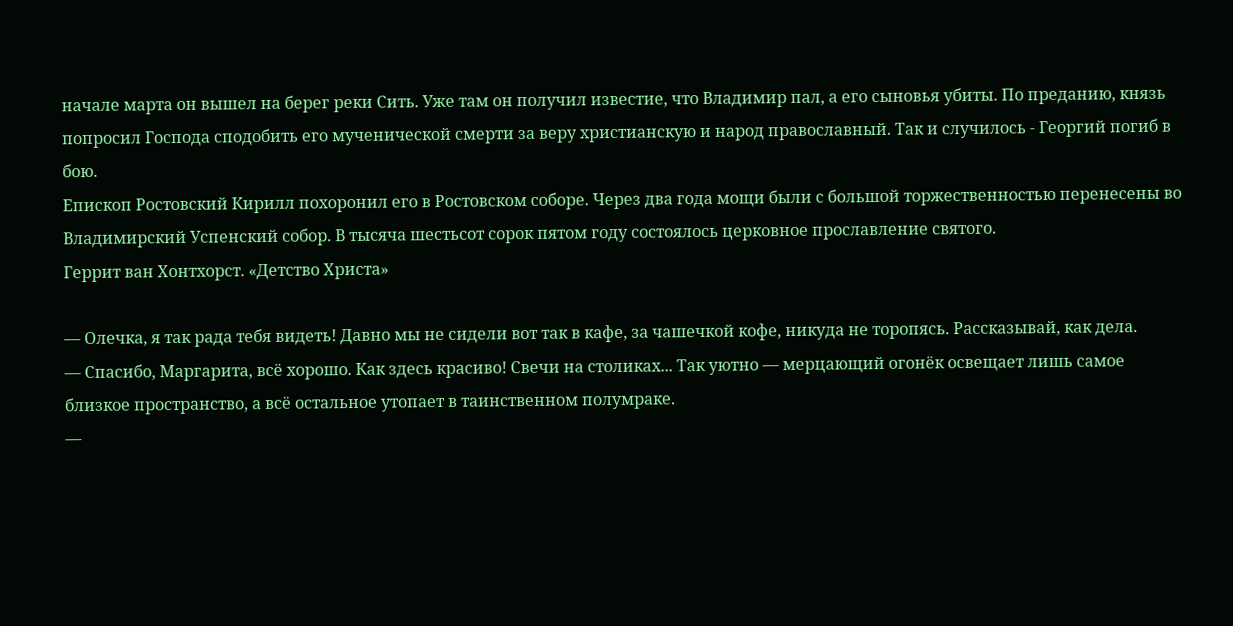начале марта он вышел на берег реки Сить. Уже там он получил известие, что Владимир пал, а его сыновья убиты. По преданию, князь попросил Господа сподобить его мученической смерти за веру христианскую и народ православный. Так и случилось - Георгий погиб в бою.
Епископ Ростовский Кирилл похоронил его в Ростовском соборе. Через два года мощи были с большой торжественностью перенесены во Владимирский Успенский собор. В тысяча шестьсот сорок пятом году состоялось церковное прославление святого.
Геррит ван Хонтхорст. «Детство Христа»

— Олечка, я так рада тебя видеть! Давно мы не сидели вот так в кафе, за чашечкой кофе, никуда не торопясь. Рассказывай, как дела.
— Спасибо, Маргарита, всё хорошо. Как здесь красиво! Свечи на столиках... Так уютно — мерцающий огонёк освещает лишь самое близкое пространство, а всё остальное утопает в таинственном полумраке.
—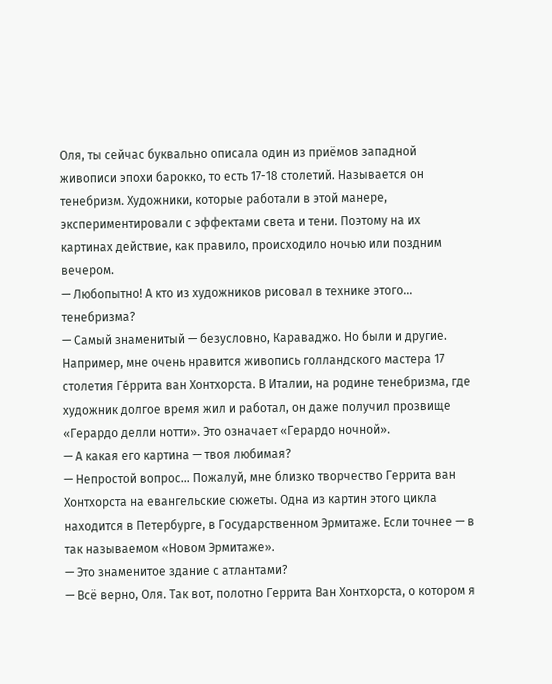Оля, ты сейчас буквально описала один из приёмов западной живописи эпохи барокко, то есть 17-18 столетий. Называется он тенебризм. Художники, которые работали в этой манере, экспериментировали с эффектами света и тени. Поэтому на их картинах действие, как правило, происходило ночью или поздним вечером.
— Любопытно! А кто из художников рисовал в технике этого... тенебризма?
— Самый знаменитый — безусловно, Караваджо. Но были и другие. Например, мне очень нравится живопись голландского мастера 17 столетия Ге́ррита ван Хонтхорста. В Италии, на родине тенебризма, где художник долгое время жил и работал, он даже получил прозвище «Герардо делли нотти». Это означает «Герардо ночной».
— А какая его картина — твоя любимая?
— Непростой вопрос... Пожалуй, мне близко творчество Геррита ван Хонтхорста на евангельские сюжеты. Одна из картин этого цикла находится в Петербурге, в Государственном Эрмитаже. Если точнее — в так называемом «Новом Эрмитаже».
— Это знаменитое здание с атлантами?
— Всё верно, Оля. Так вот, полотно Геррита Ван Хонтхорста, о котором я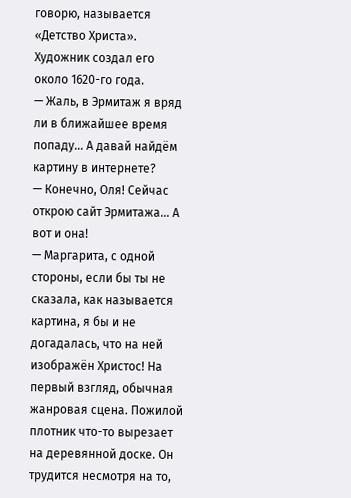говорю, называется «Детство Христа». Художник создал его около 1620-го года.
— Жаль, в Эрмитаж я вряд ли в ближайшее время попаду... А давай найдём картину в интернете?
— Конечно, Оля! Сейчас открою сайт Эрмитажа... А вот и она!
— Маргарита, с одной стороны, если бы ты не сказала, как называется картина, я бы и не догадалась, что на ней изображён Христос! На первый взгляд, обычная жанровая сцена. Пожилой плотник что-то вырезает на деревянной доске. Он трудится несмотря на то,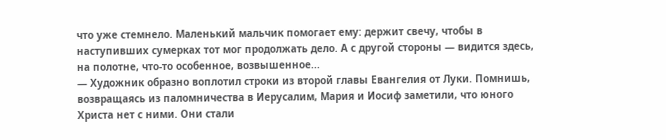что уже стемнело. Маленький мальчик помогает ему: держит свечу, чтобы в наступивших сумерках тот мог продолжать дело. А с другой стороны — видится здесь, на полотне, что-то особенное, возвышенное...
— Художник образно воплотил строки из второй главы Евангелия от Луки. Помнишь, возвращаясь из паломничества в Иерусалим, Мария и Иосиф заметили, что юного Христа нет с ними. Они стали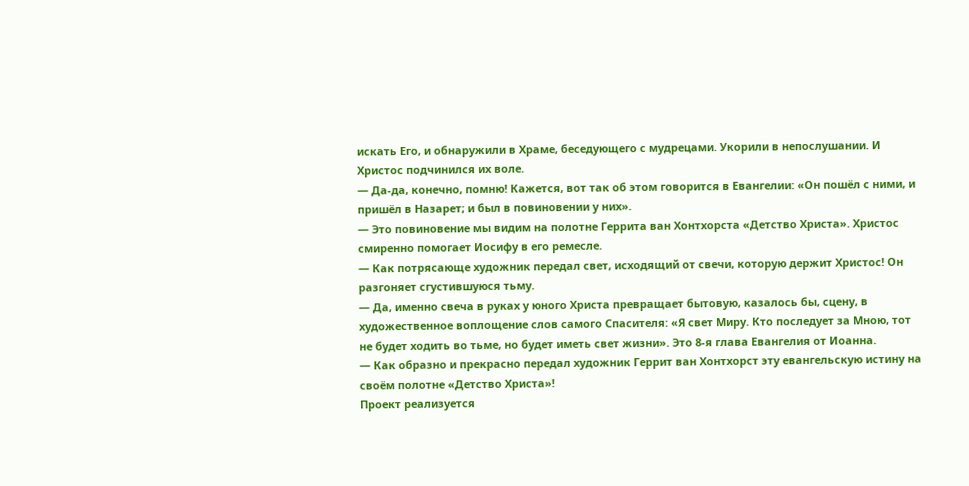искать Его, и обнаружили в Храме, беседующего с мудрецами. Укорили в непослушании. И Христос подчинился их воле.
— Да-да, конечно, помню! Кажется, вот так об этом говорится в Евангелии: «Он пошёл с ними, и пришёл в Назарет; и был в повиновении у них».
— Это повиновение мы видим на полотне Геррита ван Хонтхорста «Детство Христа». Христос смиренно помогает Иосифу в его ремесле.
— Как потрясающе художник передал свет, исходящий от свечи, которую держит Христос! Он разгоняет сгустившуюся тьму.
— Да, именно свеча в руках у юного Христа превращает бытовую, казалось бы, сцену, в художественное воплощение слов самого Спасителя: «Я свет Миру. Кто последует за Мною, тот не будет ходить во тьме, но будет иметь свет жизни». Это 8-я глава Евангелия от Иоанна.
— Как образно и прекрасно передал художник Геррит ван Хонтхорст эту евангельскую истину на своём полотне «Детство Христа»!
Проект реализуется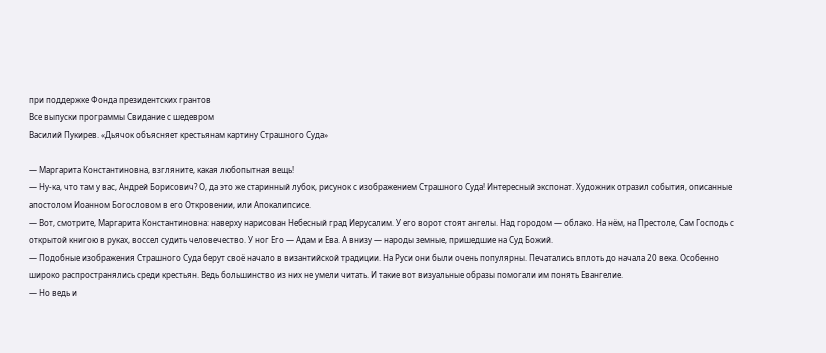при поддержке Фонда президентских грантов
Все выпуски программы Свидание с шедевром
Василий Пукирев. «Дьячок объясняет крестьянам картину Страшного Суда»

— Маргарита Константиновна, взгляните, какая любопытная вещь!
— Ну-ка, что там у вас, Андрей Борисович? О, да это же старинный лубок, рисунок с изображением Страшного Суда! Интересный экспонат. Художник отразил события, описанные апостолом Иоанном Богословом в его Откровении, или Апокалипсисе.
— Вот, смотрите, Маргарита Константиновна: наверху нарисован Небесный град Иерусалим. У его ворот стоят ангелы. Над городом — облако. На нём, на Престоле, Сам Господь с открытой книгою в руках, воссел судить человечество. У ног Его — Адам и Ева. А внизу — народы земные, пришедшие на Суд Божий.
— Подобные изображения Страшного Суда берут своё начало в византийской традиции. На Руси они были очень популярны. Печатались вплоть до начала 20 века. Особенно широко распространялись среди крестьян. Ведь большинство из них не умели читать. И такие вот визуальные образы помогали им понять Евангелие.
— Но ведь и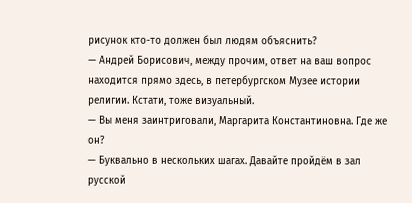рисунок кто-то должен был людям объяснить?
— Андрей Борисович, между прочим, ответ на ваш вопрос находится прямо здесь, в петербургском Музее истории религии. Кстати, тоже визуальный.
— Вы меня заинтриговали, Маргарита Константиновна. Где же он?
— Буквально в нескольких шагах. Давайте пройдём в зал русской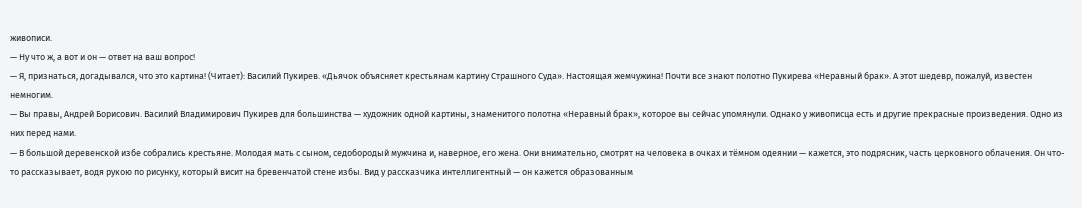живописи.
— Ну что ж, а вот и он — ответ на ваш вопрос!
— Я, признаться, догадывался, что это картина! (Читает): Василий Пукирев. «Дьячок объясняет крестьянам картину Страшного Суда». Настоящая жемчужина! Почти все знают полотно Пукирева «Неравный брак». А этот шедевр, пожалуй, известен немногим.
— Вы правы, Андрей Борисович. Василий Владимирович Пукирев для большинства — художник одной картины, знаменитого полотна «Неравный брак», которое вы сейчас упомянули. Однако у живописца есть и другие прекрасные произведения. Одно из них перед нами.
— В большой деревенской избе собрались крестьяне. Молодая мать с сыном, седобородый мужчина и, наверное, его жена. Они внимательно, смотрят на человека в очках и тёмном одеянии — кажется, это подрясник, часть церковного облачения. Он что-то рассказывает, водя рукою по рисунку, который висит на бревенчатой стене избы. Вид у рассказчика интеллигентный — он кажется образованным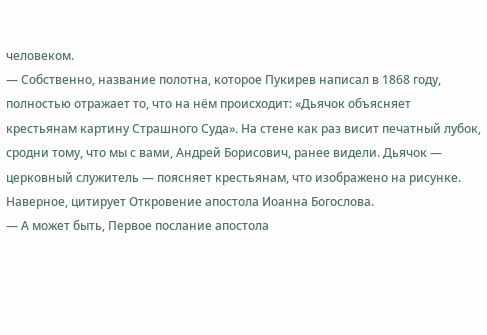человеком.
— Собственно, название полотна, которое Пукирев написал в 1868 году, полностью отражает то, что на нём происходит: «Дьячок объясняет крестьянам картину Страшного Суда». На стене как раз висит печатный лубок, сродни тому, что мы с вами, Андрей Борисович, ранее видели. Дьячок — церковный служитель — поясняет крестьянам, что изображено на рисунке. Наверное, цитирует Откровение апостола Иоанна Богослова.
— А может быть, Первое послание апостола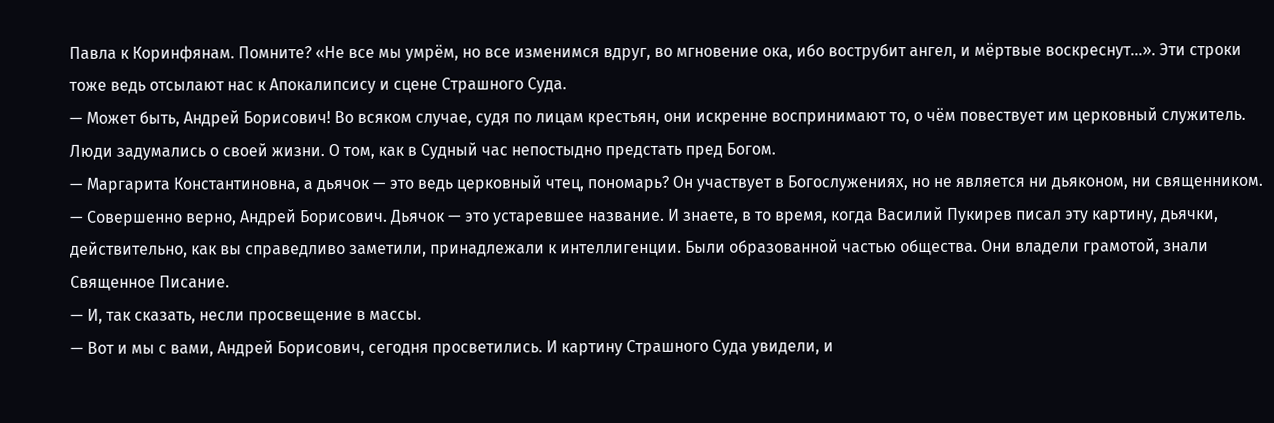Павла к Коринфянам. Помните? «Не все мы умрём, но все изменимся вдруг, во мгновение ока, ибо вострубит ангел, и мёртвые воскреснут...». Эти строки тоже ведь отсылают нас к Апокалипсису и сцене Страшного Суда.
— Может быть, Андрей Борисович! Во всяком случае, судя по лицам крестьян, они искренне воспринимают то, о чём повествует им церковный служитель. Люди задумались о своей жизни. О том, как в Судный час непостыдно предстать пред Богом.
— Маргарита Константиновна, а дьячок — это ведь церковный чтец, пономарь? Он участвует в Богослужениях, но не является ни дьяконом, ни священником.
— Совершенно верно, Андрей Борисович. Дьячок — это устаревшее название. И знаете, в то время, когда Василий Пукирев писал эту картину, дьячки, действительно, как вы справедливо заметили, принадлежали к интеллигенции. Были образованной частью общества. Они владели грамотой, знали Священное Писание.
— И, так сказать, несли просвещение в массы.
— Вот и мы с вами, Андрей Борисович, сегодня просветились. И картину Страшного Суда увидели, и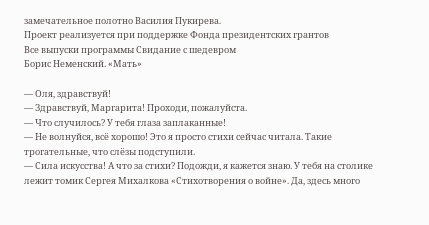замечательное полотно Василия Пукирева.
Проект реализуется при поддержке Фонда президентских грантов
Все выпуски программы Свидание с шедевром
Борис Неменский. «Мать»

— Оля, здравствуй!
— Здравствуй, Маргарита! Проходи, пожалуйста.
— Что случилось? У тебя глаза заплаканные!
— Не волнуйся, всё хорошо! Это я просто стихи сейчас читала. Такие трогательные, что слёзы подступили.
— Сила искусства! А что за стихи? Подожди, я кажется знаю. У тебя на столике лежит томик Сергея Михалкова «Стихотворения о войне». Да, здесь много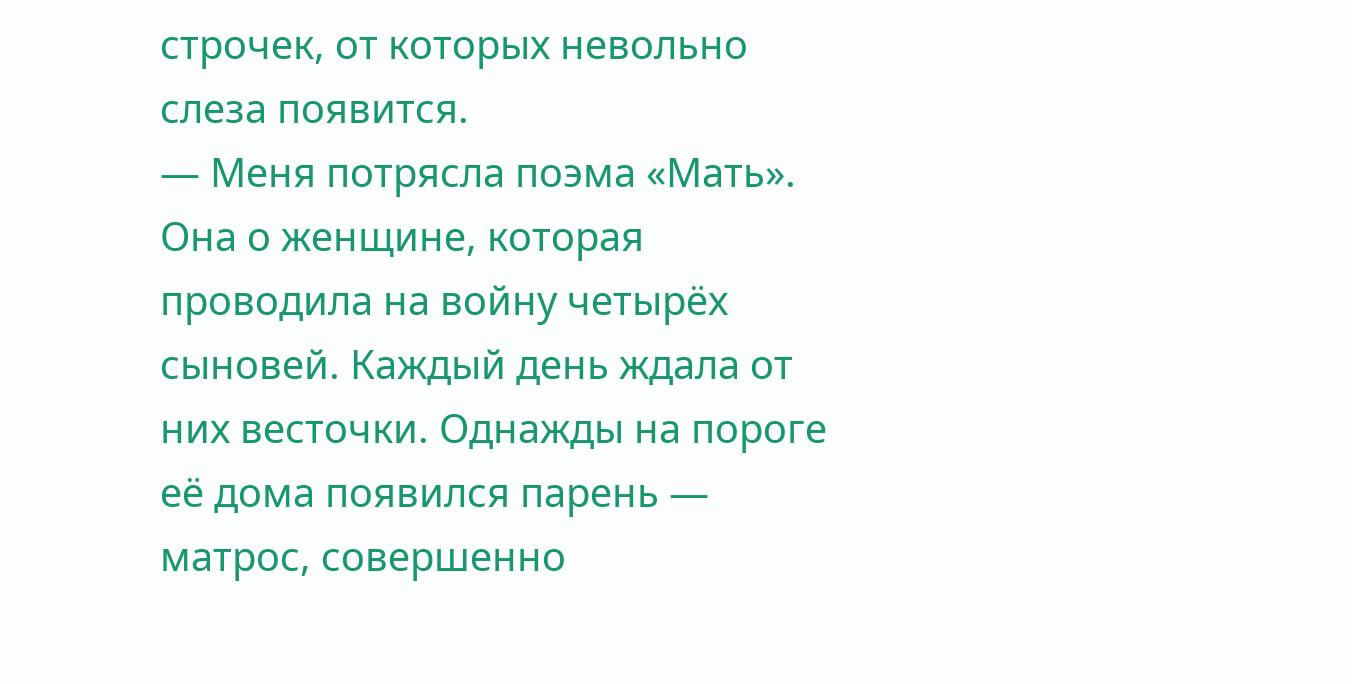строчек, от которых невольно слеза появится.
— Меня потрясла поэма «Мать». Она о женщине, которая проводила на войну четырёх сыновей. Каждый день ждала от них весточки. Однажды на пороге её дома появился парень — матрос, совершенно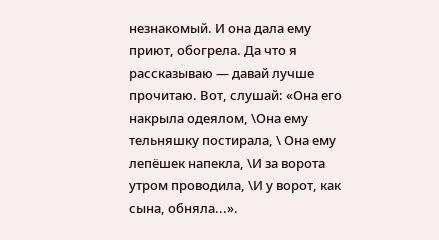незнакомый. И она дала ему приют, обогрела. Да что я рассказываю — давай лучше прочитаю. Вот, слушай: «Она его накрыла одеялом, \Она ему тельняшку постирала, \ Она ему лепёшек напекла, \И за ворота утром проводила, \И у ворот, как сына, обняла...».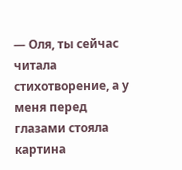— Оля, ты сейчас читала стихотворение, а у меня перед глазами стояла картина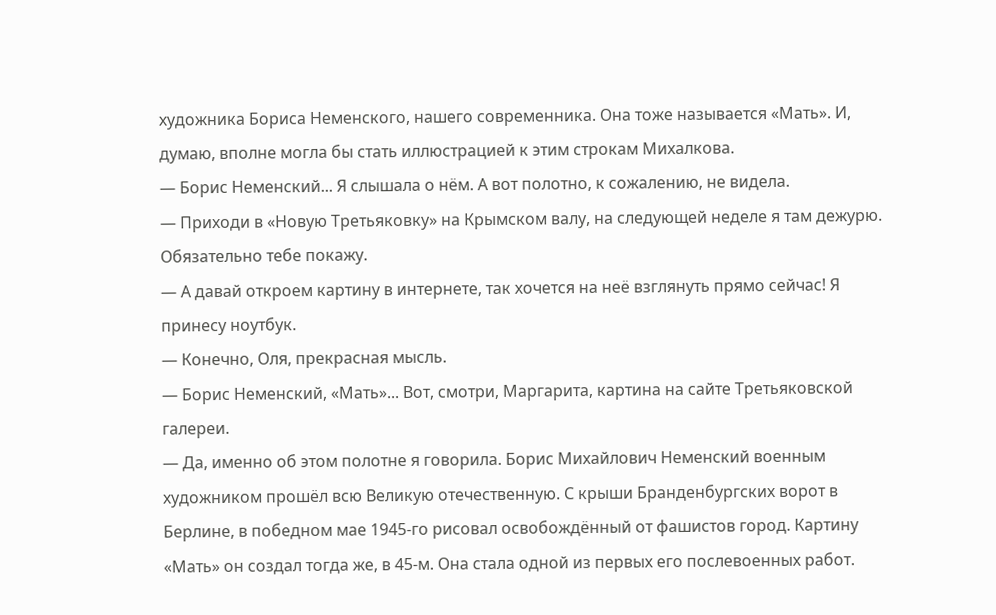художника Бориса Неменского, нашего современника. Она тоже называется «Мать». И, думаю, вполне могла бы стать иллюстрацией к этим строкам Михалкова.
— Борис Неменский... Я слышала о нём. А вот полотно, к сожалению, не видела.
— Приходи в «Новую Третьяковку» на Крымском валу, на следующей неделе я там дежурю. Обязательно тебе покажу.
— А давай откроем картину в интернете, так хочется на неё взглянуть прямо сейчас! Я принесу ноутбук.
— Конечно, Оля, прекрасная мысль.
— Борис Неменский, «Мать»... Вот, смотри, Маргарита, картина на сайте Третьяковской галереи.
— Да, именно об этом полотне я говорила. Борис Михайлович Неменский военным художником прошёл всю Великую отечественную. С крыши Бранденбургских ворот в Берлине, в победном мае 1945-го рисовал освобождённый от фашистов город. Картину «Мать» он создал тогда же, в 45-м. Она стала одной из первых его послевоенных работ.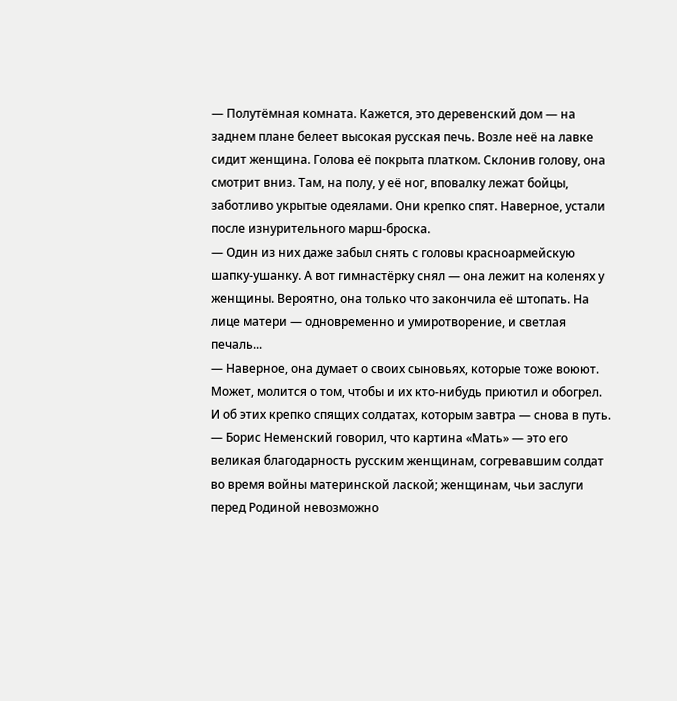— Полутёмная комната. Кажется, это деревенский дом — на заднем плане белеет высокая русская печь. Возле неё на лавке сидит женщина. Голова её покрыта платком. Склонив голову, она смотрит вниз. Там, на полу, у её ног, вповалку лежат бойцы, заботливо укрытые одеялами. Они крепко спят. Наверное, устали после изнурительного марш-броска.
— Один из них даже забыл снять с головы красноармейскую шапку-ушанку. А вот гимнастёрку снял — она лежит на коленях у женщины. Вероятно, она только что закончила её штопать. На лице матери — одновременно и умиротворение, и светлая печаль...
— Наверное, она думает о своих сыновьях, которые тоже воюют. Может, молится о том, чтобы и их кто-нибудь приютил и обогрел. И об этих крепко спящих солдатах, которым завтра — снова в путь.
— Борис Неменский говорил, что картина «Мать» — это его великая благодарность русским женщинам, согревавшим солдат во время войны материнской лаской; женщинам, чьи заслуги перед Родиной невозможно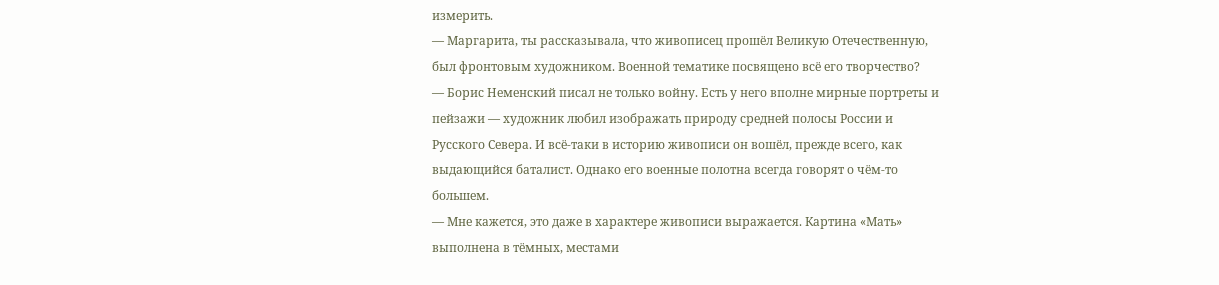измерить.
— Маргарита, ты рассказывала, что живописец прошёл Великую Отечественную, был фронтовым художником. Военной тематике посвящено всё его творчество?
— Борис Неменский писал не только войну. Есть у него вполне мирные портреты и пейзажи — художник любил изображать природу средней полосы России и Русского Севера. И всё-таки в историю живописи он вошёл, прежде всего, как выдающийся баталист. Однако его военные полотна всегда говорят о чём-то большем.
— Мне кажется, это даже в характере живописи выражается. Картина «Мать» выполнена в тёмных, местами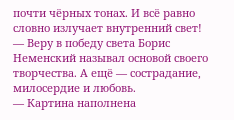почти чёрных тонах. И всё равно словно излучает внутренний свет!
— Веру в победу света Борис Неменский называл основой своего творчества. А ещё — сострадание, милосердие и любовь.
— Картина наполнена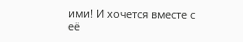ими! И хочется вместе с её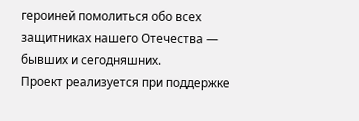героиней помолиться обо всех защитниках нашего Отечества — бывших и сегодняшних.
Проект реализуется при поддержке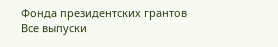Фонда президентских грантов
Все выпуски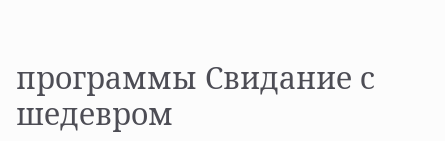программы Свидание с шедевром